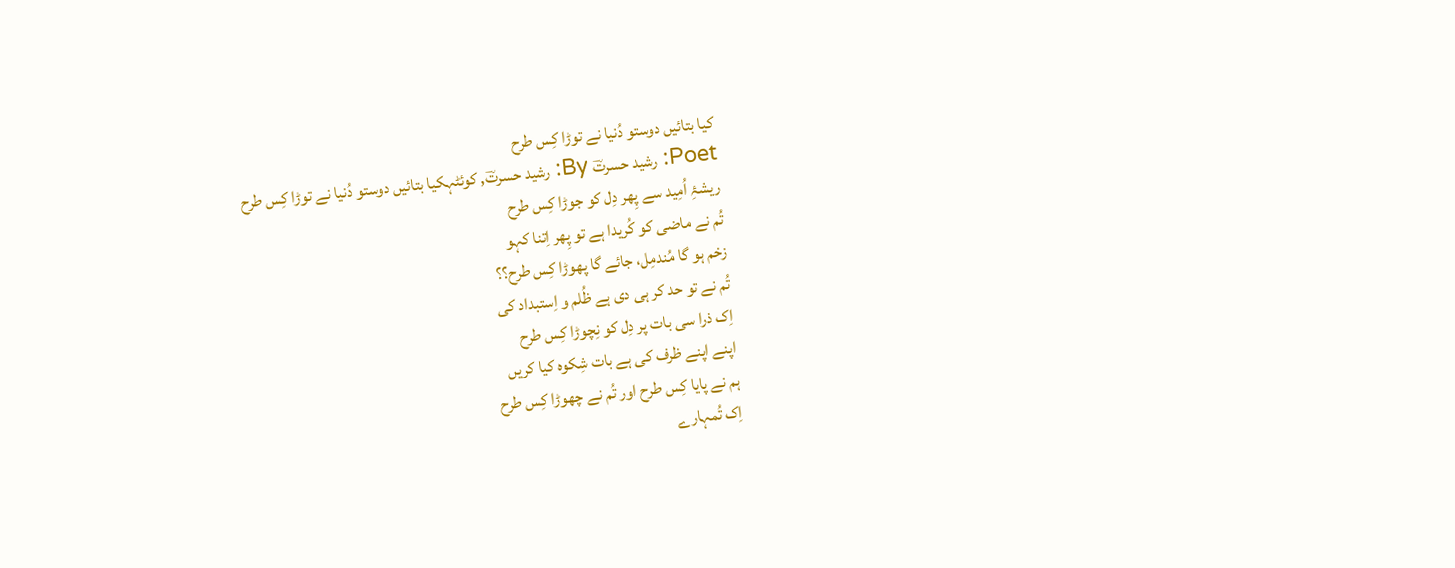کیا بتائیں دوستو دُنیا نے توڑا کِس طرح
Poet: رشید حسرتؔ By: رشید حسرتؔ, کوئٹہکیا بتائیں دوستو دُنیا نے توڑا کِس طرح
ریشۂِ اُمِید سے پِھر دِل کو جوڑا کِس طرح
تُم نے ماضی کو کُریدا ہے تو پِھر اِتنا کہو
زخم ہو گا مُندمِل، جائے گا پھوڑا کِس طرح؟؟
تُم نے تو حد کر ہی دی ہے ظُلم و اِستبداد کی
اِک ذرا سی بات پر دِل کو نِچوڑا کِس طرح
اپنے اپنے ظرف کی ہے بات شِکوہ کیا کریں
ہم نے پایا کِس طرح اور تُم نے چھوڑا کِس طرح
اِک تُمہارے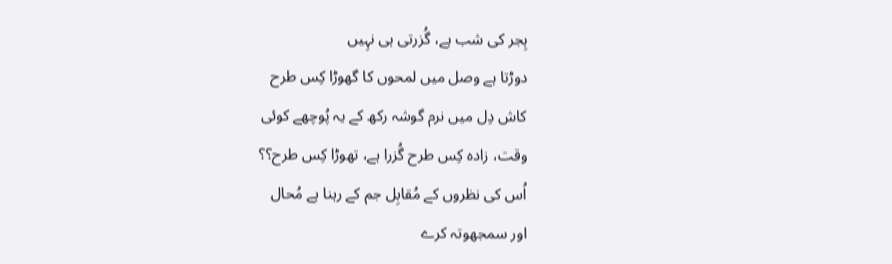ہِجر کی شب ہے، گُزرتی ہی نہِیں
دوڑتا ہے وصل میں لمحوں کا گھوڑا کِس طرح
کاش دِل میں نرم گوشہ رکھ کے یہ پُوچھے کوئی
وقت، زادہ کِس طرح گُزرا ہے، تھوڑا کِس طرح؟؟
اُس کی نظروں کے مُقابِل جم کے رہنا ہے مُحال
اور سمجھوتہ کرے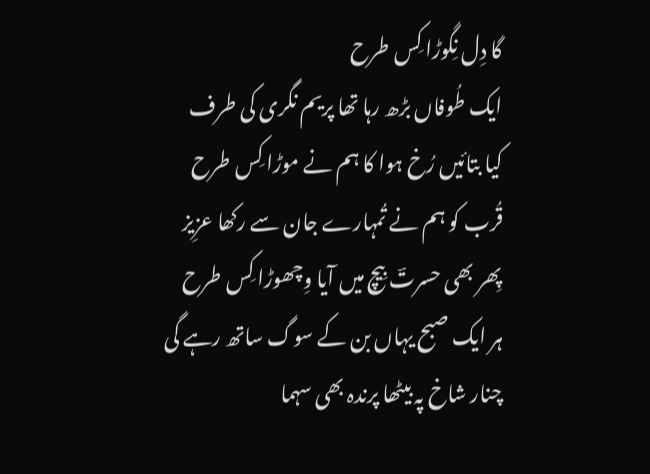گا دِل نِگوڑا کِس طرح
ایک طُوفاں بڑھ رہا تھا پریم نگری کی طرف
کیا بتائیں رُخ ہوا کا ہم نے موڑا کِس طرح
قُرب کو ہم نے تُمہارے جان سے رکھا عزِیز
پِھر بھی حسرتؔ بِیچ میں آیا وِچھوڑا کِس طرح
ہر ایک صبح یہاں بن کے سوگ ساتھ رہے گی
چنار شاخ پہ بیٹھا پرندہ بھی سہما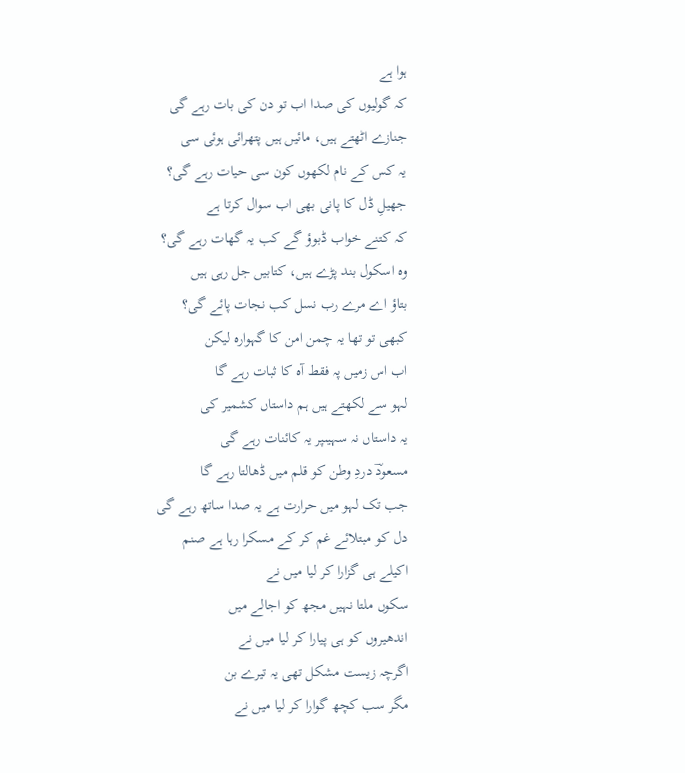ہوا ہے
کہ گولیوں کی صدا اب تو دن کی بات رہے گی
جنازے اٹھتے ہیں، مائیں ہیں پتھرائی ہوئی سی
یہ کس کے نام لکھوں کون سی حیات رہے گی؟
جھیلِ ڈل کا پانی بھی اب سوال کرتا ہے
کہ کتنے خواب ڈبوؤ گے کب یہ گھات رہے گی؟
وہ اسکول بند پڑے ہیں، کتابیں جل رہی ہیں
بتاؤ اے مرے رب نسل کب نجات پائے گی؟
کبھی تو تھا یہ چمن امن کا گہوارہ لیکن
اب اس زمیں پہ فقط آہ کا ثبات رہے گا
لہو سے لکھتے ہیں ہم داستاں کشمیر کی
یہ داستاں نہ سہیںپر یہ کائنات رہے گی
مسعودؔ دردِ وطن کو قلم میں ڈھالتا رہے گا
جب تک لہو میں حرارت ہے یہ صدا ساتھ رہے گی
دل کو مبتلائے غم کر کے مسکرا رہا ہے صنم
اکیلے ہی گزارا کر لیا میں نے
سکوں ملتا نہیں مجھ کو اجالے میں
اندھیروں کو ہی پیارا کر لیا میں نے
اگرچہ زیست مشکل تھی یہ تیرے بن
مگر سب کچھ گوارا کر لیا میں نے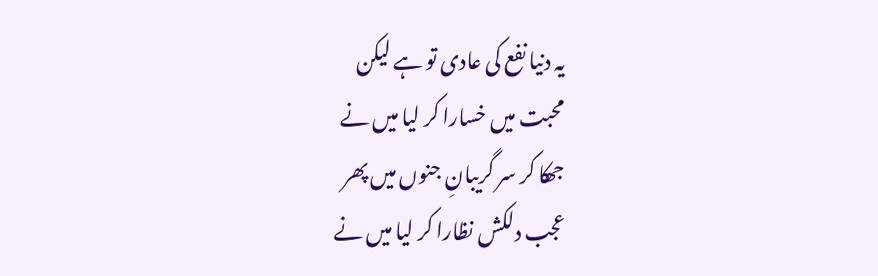یہ دنیا نفع کی عادی تو ہے لیکن
محبت میں خسارا کر لیا میں نے
جھکا کر سر گریبانِ جنوں میں پھر
عجب دلکش نظارا کر لیا میں نے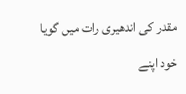مقدر کی اندھیری رات میں گویا
خود اپنے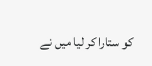کو ستارا کر لیا میں نے